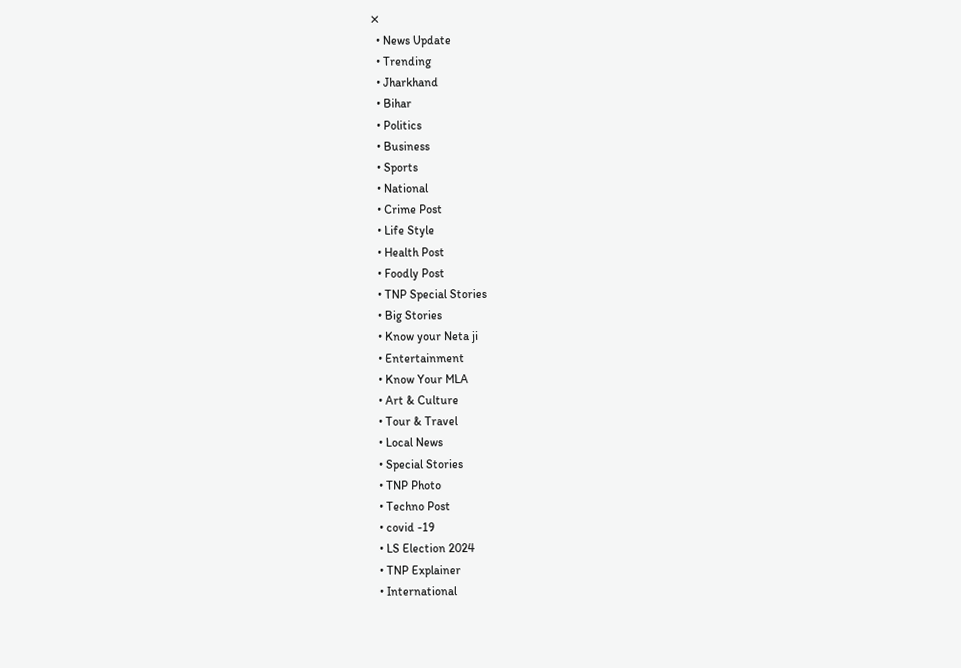✕
  • News Update
  • Trending
  • Jharkhand
  • Bihar
  • Politics
  • Business
  • Sports
  • National
  • Crime Post
  • Life Style
  • Health Post
  • Foodly Post
  • TNP Special Stories
  • Big Stories
  • Know your Neta ji
  • Entertainment
  • Know Your MLA
  • Art & Culture
  • Tour & Travel
  • Local News
  • Special Stories
  • TNP Photo
  • Techno Post
  • covid -19
  • LS Election 2024
  • TNP Explainer
  • International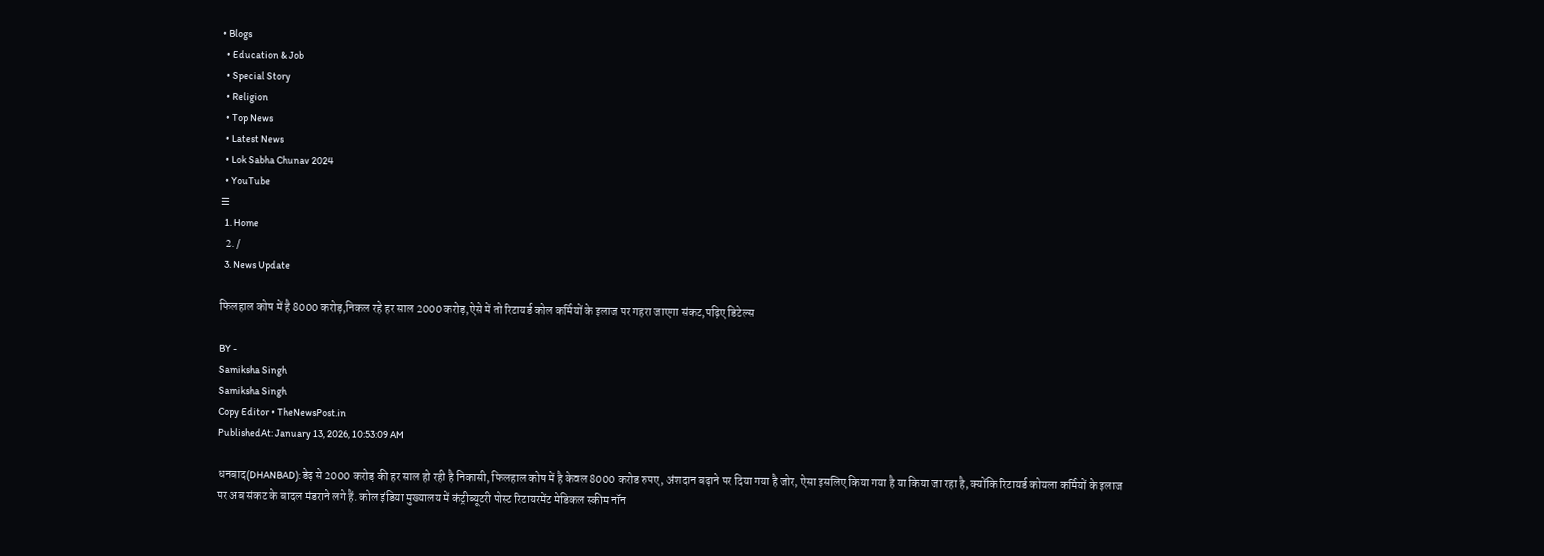• Blogs
  • Education & Job
  • Special Story
  • Religion
  • Top News
  • Latest News
  • Lok Sabha Chunav 2024
  • YouTube
☰
  1. Home
  2. /
  3. News Update

फिलहाल कोष में है 8000 करोड़,निकल रहे हर साल 2000 करोड़,ऐसे में तो रिटायर्ड कोल कर्मियों के इलाज पर गहरा जाएगा संकट,पढ़िए डिटेल्स

BY -
Samiksha Singh
Samiksha Singh
Copy Editor • TheNewsPost.in
PublishedAt: January 13, 2026, 10:53:09 AM

धनबाद(DHANBAD): डेढ़ से 2000 करोड़ की हर साल हो रही है निकासी, फिलहाल कोष में है केवल 8000 करोड रुपए, अंशदान बढ़ाने पर दिया गया है जोर, ऐसा इसलिए किया गया है या किया जा रहा है, क्योंकि रिटायर्ड कोयला कर्मियों के इलाज पर अब संकट के बादल मंडराने लगे हैं. कोल इंडिया मुख्यालय में कंट्रीब्यूटरी पोस्ट रिटायरमेंट मेडिकल स्कीम नॉन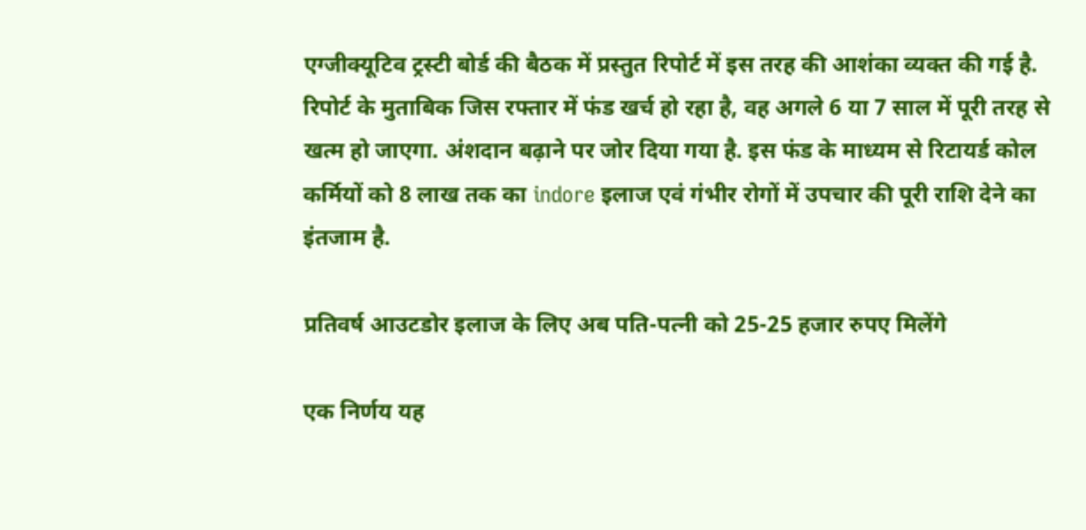एग्जीक्यूटिव ट्रस्टी बोर्ड की बैठक में प्रस्तुत रिपोर्ट में इस तरह की आशंका व्यक्त की गई है. रिपोर्ट के मुताबिक जिस रफ्तार में फंड खर्च हो रहा है, वह अगले 6 या 7 साल में पूरी तरह से खत्म हो जाएगा. अंशदान बढ़ाने पर जोर दिया गया है. इस फंड के माध्यम से रिटायर्ड कोल कर्मियों को 8 लाख तक का indore इलाज एवं गंभीर रोगों में उपचार की पूरी राशि देने का इंतजाम है.

प्रतिवर्ष आउटडोर इलाज के लिए अब पति-पत्नी को 25-25 हजार रुपए मिलेंगे

एक निर्णय यह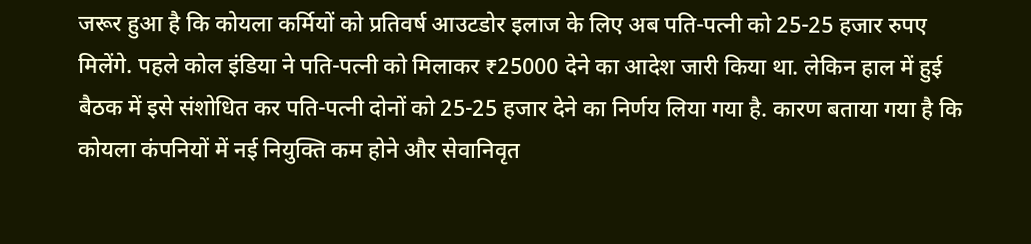जरूर हुआ है कि कोयला कर्मियों को प्रतिवर्ष आउटडोर इलाज के लिए अब पति-पत्नी को 25-25 हजार रुपए मिलेंगे. पहले कोल इंडिया ने पति-पत्नी को मिलाकर ₹25000 देने का आदेश जारी किया था. लेकिन हाल में हुई बैठक में इसे संशोधित कर पति-पत्नी दोनों को 25-25 हजार देने का निर्णय लिया गया है. कारण बताया गया है कि कोयला कंपनियों में नई नियुक्ति कम होने और सेवानिवृत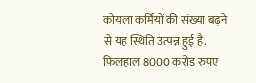कोयला कर्मियों की संख्या बढ़ने से यह स्थिति उत्पन्न हुई है. फिलहाल 8000 करोड रुपए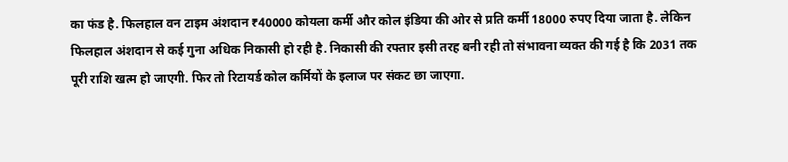का फंड है. फिलहाल वन टाइम अंशदान ₹40000 कोयला कर्मी और कोल इंडिया की ओर से प्रति कर्मी 18000 रुपए दिया जाता है. लेकिन फिलहाल अंशदान से कई गुना अधिक निकासी हो रही है. निकासी की रफ्तार इसी तरह बनी रही तो संभावना व्यक्त की गई है कि 2031 तक पूरी राशि खत्म हो जाएगी. फिर तो रिटायर्ड कोल कर्मियों के इलाज पर संकट छा जाएगा.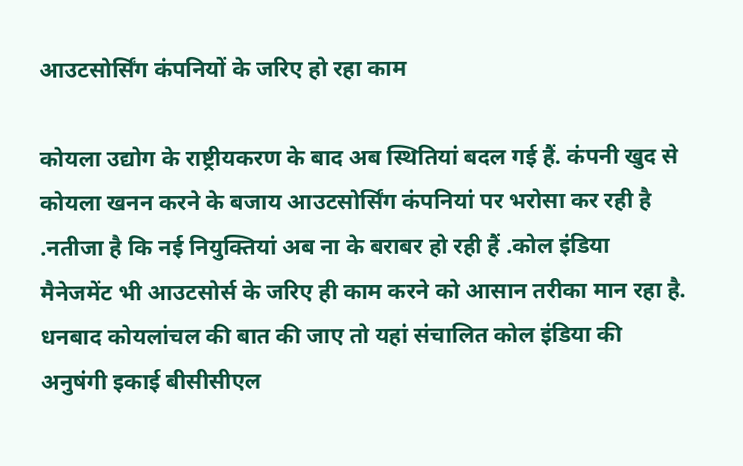आउटसोर्सिंग कंपनियों के जरिए हो रहा काम

कोयला उद्योग के राष्ट्रीयकरण के बाद अब स्थितियां बदल गई हैं. कंपनी खुद से कोयला खनन करने के बजाय आउटसोर्सिंग कंपनियां पर भरोसा कर रही है .नतीजा है कि नई नियुक्तियां अब ना के बराबर हो रही हैं .कोल इंडिया मैनेजमेंट भी आउटसोर्स के जरिए ही काम करने को आसान तरीका मान रहा है. धनबाद कोयलांचल की बात की जाए तो यहां संचालित कोल इंडिया की अनुषंगी इकाई बीसीसीएल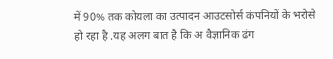में 90% तक कोयला का उत्पादन आउटसोर्स कंपनियों के भरोसे हो रहा है .यह अलग बात है कि अ वैज्ञानिक ढंग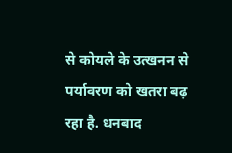से कोयले के उत्खनन से पर्यावरण को खतरा बढ़ रहा है. धनबाद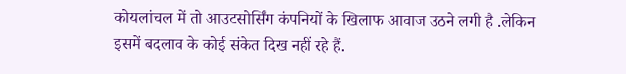कोयलांचल में तो आउटसोर्सिंग कंपनियों के खिलाफ आवाज उठने लगी है .लेकिन इसमें बदलाव के कोई संकेत दिख नहीं रहे हैं.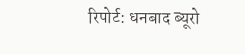रिपोर्ट: धनबाद ब्यूरो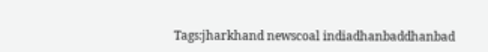Tags:jharkhand newscoal indiadhanbaddhanbad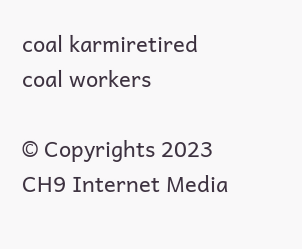coal karmiretired coal workers

© Copyrights 2023 CH9 Internet Media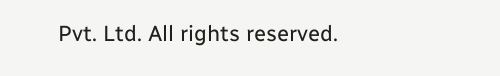Pvt. Ltd. All rights reserved.